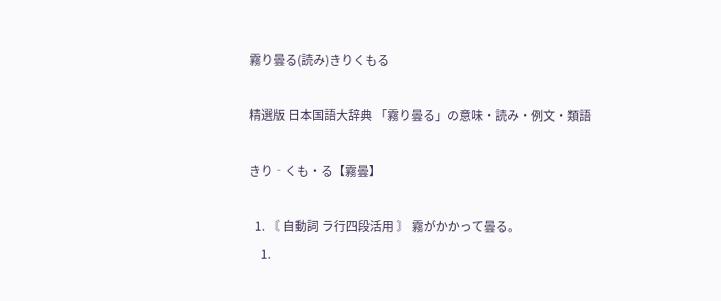霧り曇る(読み)きりくもる

精選版 日本国語大辞典 「霧り曇る」の意味・読み・例文・類語

きり‐くも・る【霧曇】

  1. 〘 自動詞 ラ行四段活用 〙 霧がかかって曇る。
    1.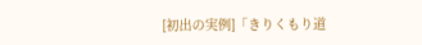[初出の実例]「きりくもり道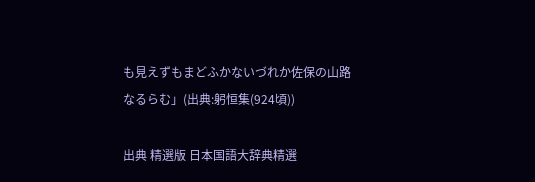も見えずもまどふかないづれか佐保の山路なるらむ」(出典:躬恒集(924頃))

出典 精選版 日本国語大辞典精選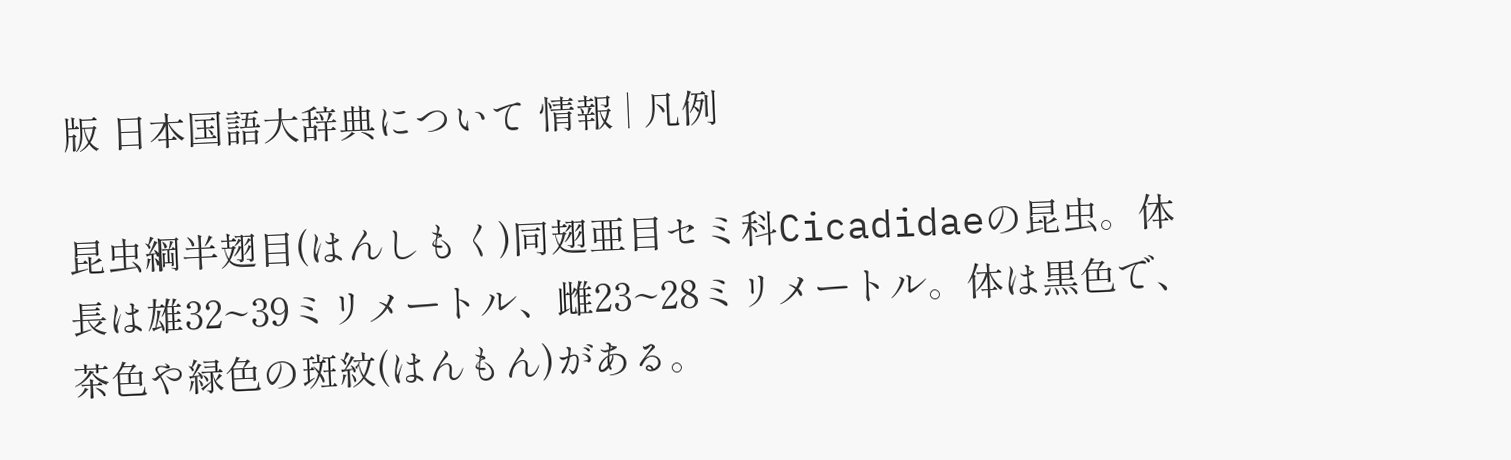版 日本国語大辞典について 情報 | 凡例

昆虫綱半翅目(はんしもく)同翅亜目セミ科Cicadidaeの昆虫。体長は雄32~39ミリメートル、雌23~28ミリメートル。体は黒色で、茶色や緑色の斑紋(はんもん)がある。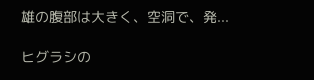雄の腹部は大きく、空洞で、発...

ヒグラシの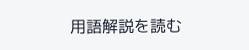用語解説を読む